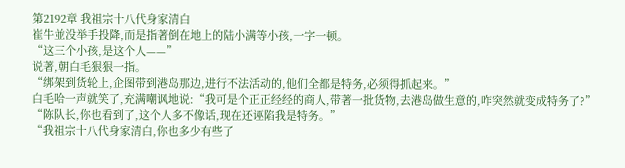第2192章 我祖宗十八代身家清白
崔牛並没举手投降,而是指著倒在地上的陆小满等小孩,一字一顿。
“这三个小孩,是这个人——”
说著,朝白毛狠狠一指。
“绑架到货轮上,企图带到港岛那边,进行不法活动的,他们全都是特务,必须得抓起来。”
白毛哈一声就笑了,充满嘲讽地说:“我可是个正正经经的商人,带著一批货物,去港岛做生意的,咋突然就变成特务了?”
“陈队长,你也看到了,这个人多不像话,现在还诬陷我是特务。”
“我祖宗十八代身家清白,你也多少有些了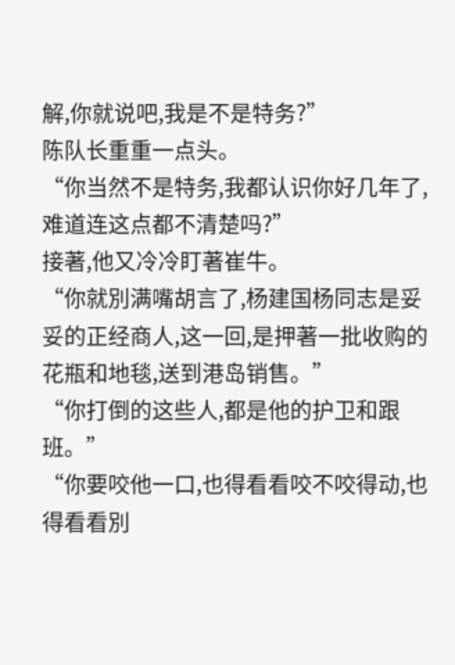解,你就说吧,我是不是特务?”
陈队长重重一点头。
“你当然不是特务,我都认识你好几年了,难道连这点都不清楚吗?”
接著,他又冷冷盯著崔牛。
“你就別满嘴胡言了,杨建国杨同志是妥妥的正经商人,这一回,是押著一批收购的花瓶和地毯,送到港岛销售。”
“你打倒的这些人,都是他的护卫和跟班。”
“你要咬他一口,也得看看咬不咬得动,也得看看別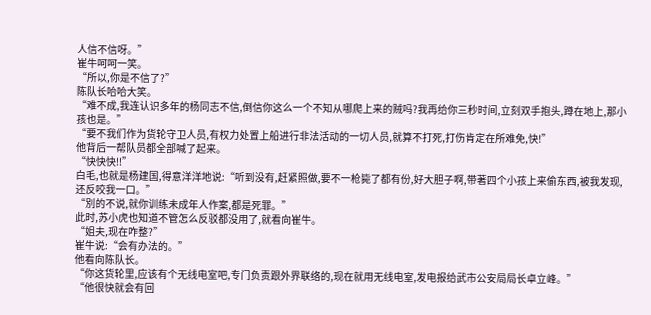人信不信呀。”
崔牛呵呵一笑。
“所以,你是不信了?”
陈队长哈哈大笑。
“难不成,我连认识多年的杨同志不信,倒信你这么一个不知从哪爬上来的贼吗?我再给你三秒时间,立刻双手抱头,蹲在地上,那小孩也是。”
“要不我们作为货轮守卫人员,有权力处置上船进行非法活动的一切人员,就算不打死,打伤肯定在所难免,快!”
他背后一帮队员都全部喊了起来。
“快快快!!”
白毛,也就是杨建国,得意洋洋地说:“听到没有,赶紧照做,要不一枪毙了都有份,好大胆子啊,带著四个小孩上来偷东西,被我发现,还反咬我一口。”
“別的不说,就你训练未成年人作案,都是死罪。”
此时,苏小虎也知道不管怎么反驳都没用了,就看向崔牛。
“姐夫,现在咋整?”
崔牛说:“会有办法的。”
他看向陈队长。
“你这货轮里,应该有个无线电室吧,专门负责跟外界联络的,现在就用无线电室,发电报给武市公安局局长卓立峰。”
“他很快就会有回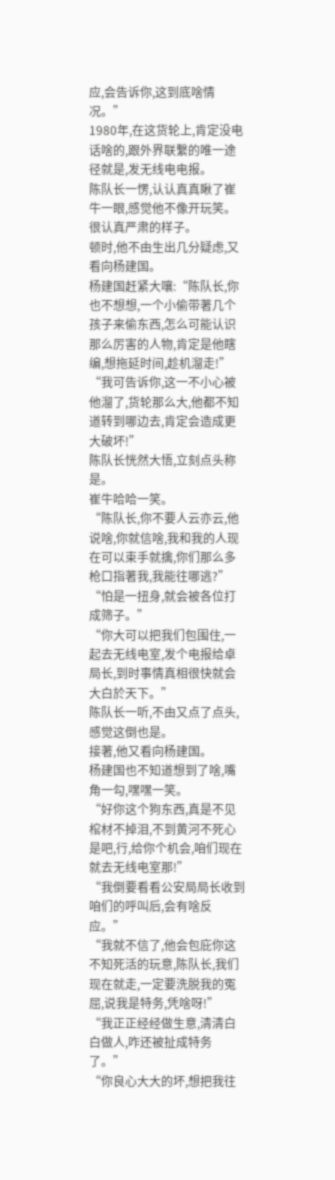应,会告诉你,这到底啥情况。”
1980年,在这货轮上,肯定没电话啥的,跟外界联繫的唯一途径就是,发无线电电报。
陈队长一愣,认认真真瞅了崔牛一眼,感觉他不像开玩笑。
很认真严肃的样子。
顿时,他不由生出几分疑虑,又看向杨建国。
杨建国赶紧大嚷:“陈队长,你也不想想,一个小偷带著几个孩子来偷东西,怎么可能认识那么厉害的人物,肯定是他瞎编,想拖延时间,趁机溜走!”
“我可告诉你,这一不小心被他溜了,货轮那么大,他都不知道转到哪边去,肯定会造成更大破坏!”
陈队长恍然大悟,立刻点头称是。
崔牛哈哈一笑。
“陈队长,你不要人云亦云,他说啥,你就信啥,我和我的人现在可以束手就擒,你们那么多枪口指著我,我能往哪逃?”
“怕是一扭身,就会被各位打成筛子。”
“你大可以把我们包围住,一起去无线电室,发个电报给卓局长,到时事情真相很快就会大白於天下。”
陈队长一听,不由又点了点头,感觉这倒也是。
接著,他又看向杨建国。
杨建国也不知道想到了啥,嘴角一勾,嘿嘿一笑。
“好你这个狗东西,真是不见棺材不掉泪,不到黄河不死心是吧,行,给你个机会,咱们现在就去无线电室那!”
“我倒要看看公安局局长收到咱们的呼叫后,会有啥反应。”
“我就不信了,他会包庇你这不知死活的玩意,陈队长,我们现在就走,一定要洗脱我的冤屈,说我是特务,凭啥呀!”
“我正正经经做生意,清清白白做人,咋还被扯成特务了。”
“你良心大大的坏,想把我往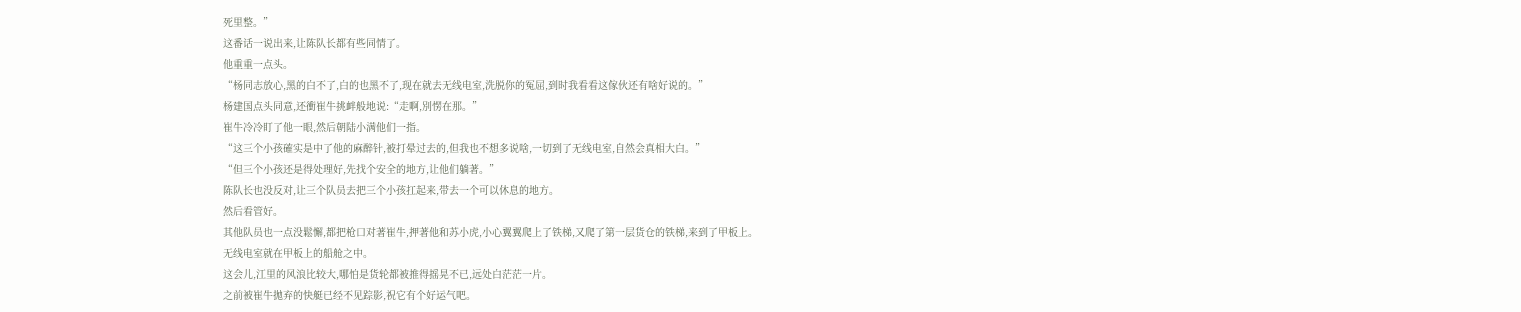死里整。”
这番话一说出来,让陈队长都有些同情了。
他重重一点头。
“杨同志放心,黑的白不了,白的也黑不了,现在就去无线电室,洗脱你的冤屈,到时我看看这傢伙还有啥好说的。”
杨建国点头同意,还衝崔牛挑衅般地说:“走啊,別愣在那。”
崔牛冷冷盯了他一眼,然后朝陆小满他们一指。
“这三个小孩確实是中了他的麻醉针,被打晕过去的,但我也不想多说啥,一切到了无线电室,自然会真相大白。”
“但三个小孩还是得处理好,先找个安全的地方,让他们躺著。”
陈队长也没反对,让三个队员去把三个小孩扛起来,带去一个可以休息的地方。
然后看管好。
其他队员也一点没鬆懈,都把枪口对著崔牛,押著他和苏小虎,小心翼翼爬上了铁梯,又爬了第一层货仓的铁梯,来到了甲板上。
无线电室就在甲板上的船舱之中。
这会儿,江里的风浪比较大,哪怕是货轮都被推得摇晃不已,远处白茫茫一片。
之前被崔牛拋弃的快艇已经不见踪影,祝它有个好运气吧。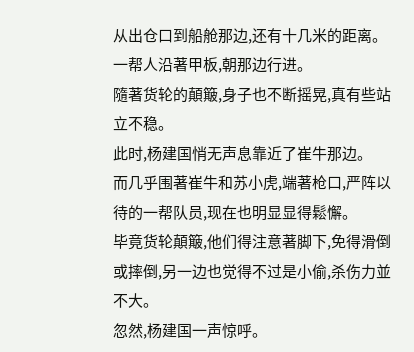从出仓口到船舱那边,还有十几米的距离。
一帮人沿著甲板,朝那边行进。
隨著货轮的顛簸,身子也不断摇晃,真有些站立不稳。
此时,杨建国悄无声息靠近了崔牛那边。
而几乎围著崔牛和苏小虎,端著枪口,严阵以待的一帮队员,现在也明显显得鬆懈。
毕竟货轮顛簸,他们得注意著脚下,免得滑倒或摔倒,另一边也觉得不过是小偷,杀伤力並不大。
忽然,杨建国一声惊呼。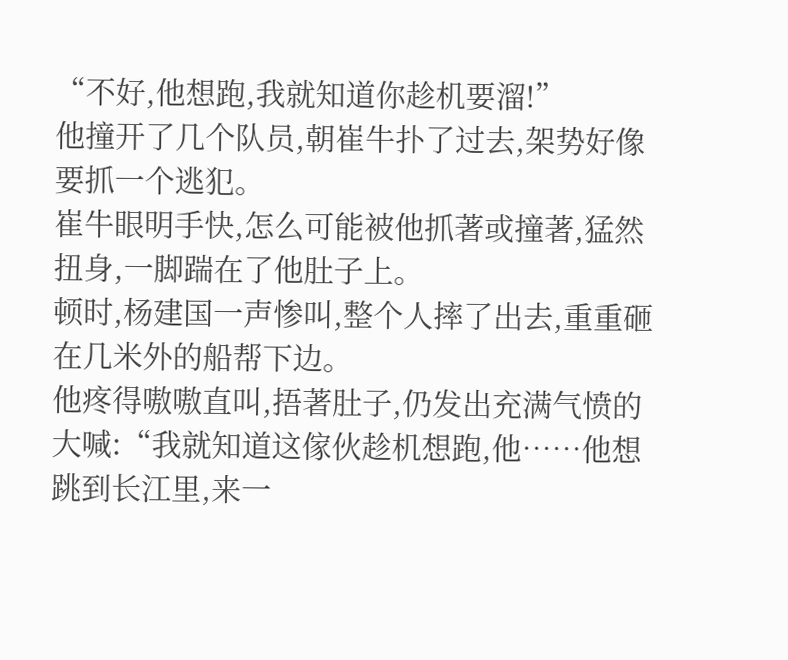“不好,他想跑,我就知道你趁机要溜!”
他撞开了几个队员,朝崔牛扑了过去,架势好像要抓一个逃犯。
崔牛眼明手快,怎么可能被他抓著或撞著,猛然扭身,一脚踹在了他肚子上。
顿时,杨建国一声惨叫,整个人摔了出去,重重砸在几米外的船帮下边。
他疼得嗷嗷直叫,捂著肚子,仍发出充满气愤的大喊:“我就知道这傢伙趁机想跑,他……他想跳到长江里,来一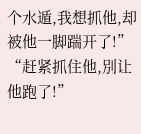个水遁,我想抓他,却被他一脚踹开了!”
“赶紧抓住他,別让他跑了!”